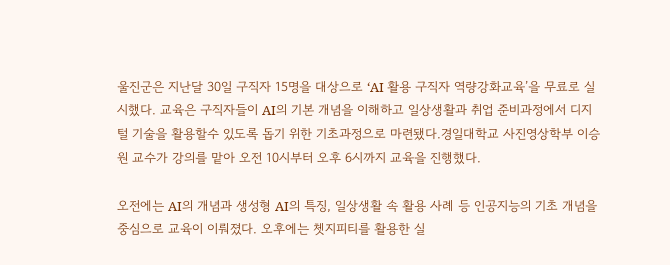울진군은 지난달 30일 구직자 15명을 대상으로 ‘AI 활용 구직자 역량강화교육’을 무료로 실시했다. 교육은 구직자들이 AI의 기본 개념을 이해하고 일상생활과 취업 준비과정에서 디지털 기술을 활용할수 있도록 돕기 위한 기초과정으로 마련됐다.경일대학교 사진영상학부 이승원 교수가 강의를 맡아 오전 10시부터 오후 6시까지 교육을 진행했다.

오전에는 AI의 개념과 생성형 AI의 특징, 일상생활 속 활용 사례 등 인공지능의 기초 개념을 중심으로 교육이 이뤄졌다. 오후에는 쳇지피티를 활용한 실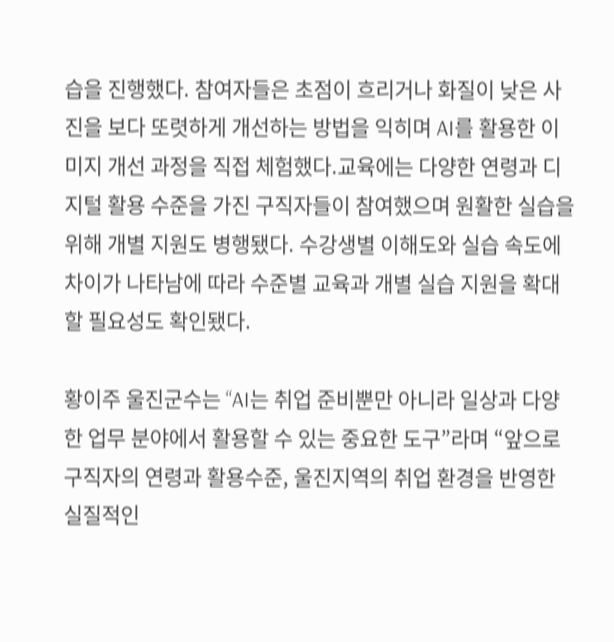습을 진행했다. 참여자들은 초점이 흐리거나 화질이 낮은 사진을 보다 또렷하게 개선하는 방법을 익히며 AI를 활용한 이미지 개선 과정을 직접 체험했다.교육에는 다양한 연령과 디지털 활용 수준을 가진 구직자들이 참여했으며 원활한 실습을 위해 개별 지원도 병행됐다. 수강생별 이해도와 실습 속도에 차이가 나타남에 따라 수준별 교육과 개별 실습 지원을 확대할 필요성도 확인됐다.

황이주 울진군수는 “AI는 취업 준비뿐만 아니라 일상과 다양한 업무 분야에서 활용할 수 있는 중요한 도구”라며 “앞으로 구직자의 연령과 활용수준, 울진지역의 취업 환경을 반영한 실질적인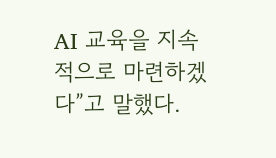AI 교육을 지속적으로 마련하겠다”고 말했다.